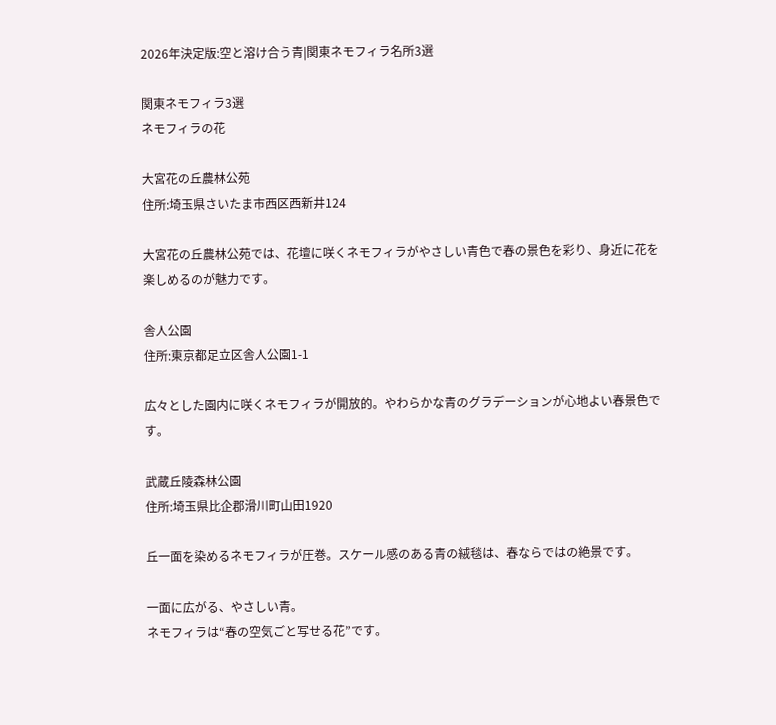2026年決定版:空と溶け合う青|関東ネモフィラ名所3選

関東ネモフィラ3選
ネモフィラの花

大宮花の丘農林公苑
住所:埼玉県さいたま市西区西新井124

大宮花の丘農林公苑では、花壇に咲くネモフィラがやさしい青色で春の景色を彩り、身近に花を楽しめるのが魅力です。

舎人公園
住所:東京都足立区舎人公園1-1

広々とした園内に咲くネモフィラが開放的。やわらかな青のグラデーションが心地よい春景色です。

武蔵丘陵森林公園
住所:埼玉県比企郡滑川町山田1920

丘一面を染めるネモフィラが圧巻。スケール感のある青の絨毯は、春ならではの絶景です。

一面に広がる、やさしい青。
ネモフィラは“春の空気ごと写せる花”です。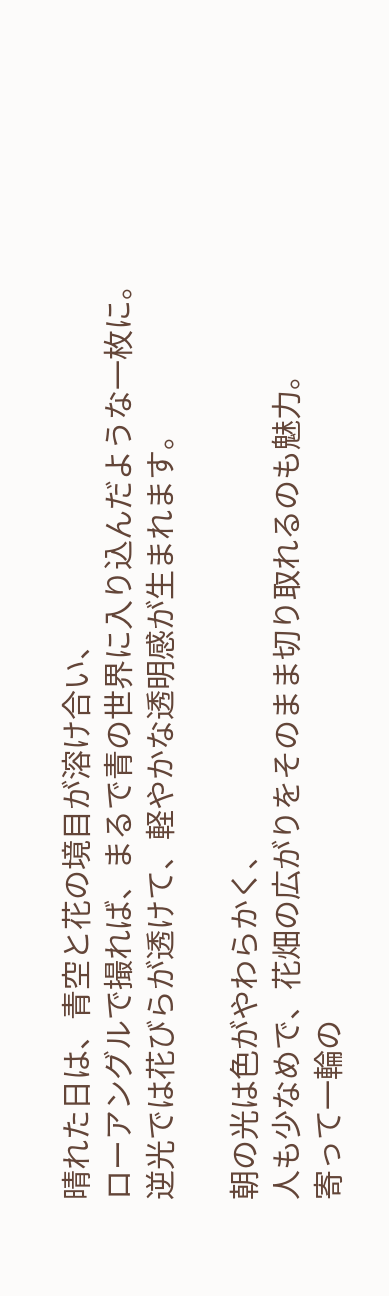晴れた日は、青空と花の境目が溶け合い、
ローアングルで撮れば、まるで青の世界に入り込んだような一枚に。
逆光では花びらが透けて、軽やかな透明感が生まれます。

朝の光は色がやわらかく、
人も少なめで、花畑の広がりをそのまま切り取れるのも魅力。
寄って一輪の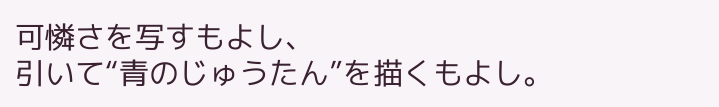可憐さを写すもよし、
引いて“青のじゅうたん”を描くもよし。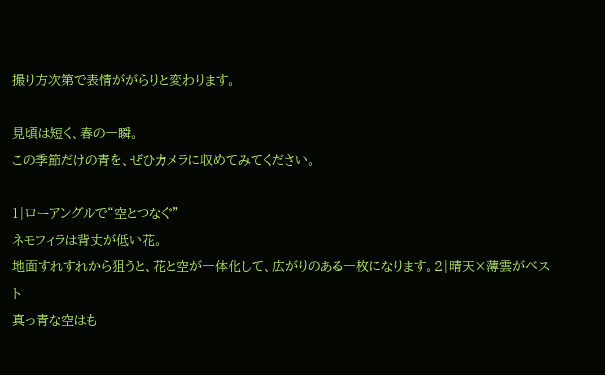撮り方次第で表情ががらりと変わります。

見頃は短く、春の一瞬。
この季節だけの青を、ぜひカメラに収めてみてください。

1|ローアングルで“空とつなぐ”
ネモフィラは背丈が低い花。
地面すれすれから狙うと、花と空が一体化して、広がりのある一枚になります。2|晴天×薄雲がベスト
真っ青な空はも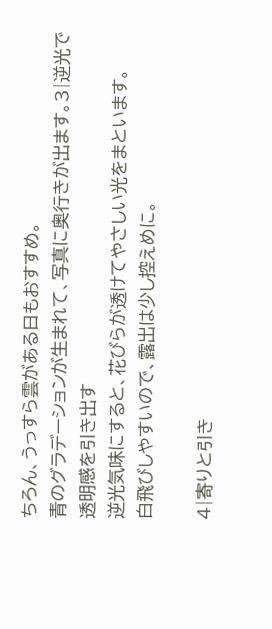ちろん、うっすら雲がある日もおすすめ。
青のグラデーションが生まれて、写真に奥行きが出ます。3|逆光で透明感を引き出す
逆光気味にすると、花びらが透けてやさしい光をまといます。
白飛びしやすいので、露出は少し控えめに。

4|寄りと引き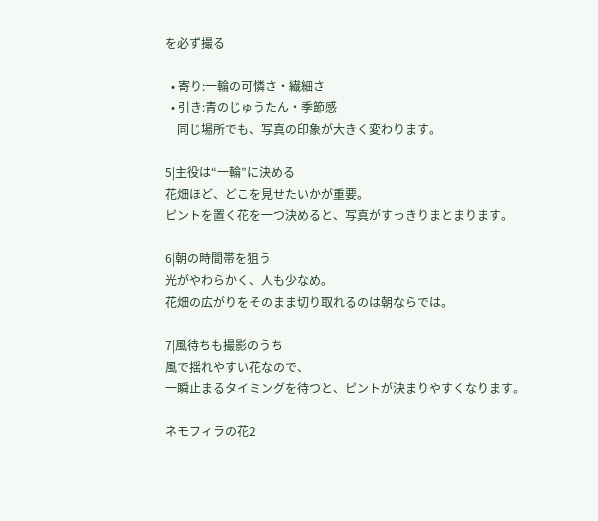を必ず撮る

  • 寄り:一輪の可憐さ・繊細さ
  • 引き:青のじゅうたん・季節感
    同じ場所でも、写真の印象が大きく変わります。

5|主役は“一輪”に決める
花畑ほど、どこを見せたいかが重要。
ピントを置く花を一つ決めると、写真がすっきりまとまります。

6|朝の時間帯を狙う
光がやわらかく、人も少なめ。
花畑の広がりをそのまま切り取れるのは朝ならでは。

7|風待ちも撮影のうち
風で揺れやすい花なので、
一瞬止まるタイミングを待つと、ピントが決まりやすくなります。

ネモフィラの花2